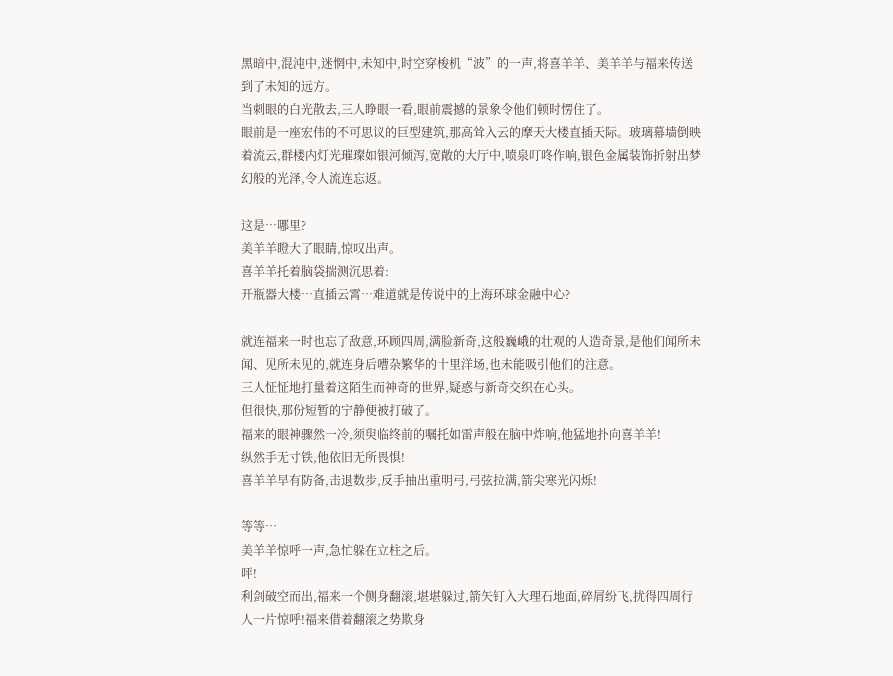黑暗中,混沌中,迷惘中,未知中,时空穿梭机“波”的一声,将喜羊羊、美羊羊与福来传送到了未知的远方。
当刺眼的白光散去,三人睁眼一看,眼前震撼的景象令他们顿时愣住了。
眼前是一座宏伟的不可思议的巨型建筑,那高耸入云的摩天大楼直插天际。玻璃幕墙倒映着流云,群楼内灯光璀璨如银河倾泻,宽敞的大厅中,喷泉叮咚作响,银色金属装饰折射出梦幻般的光泽,令人流连忘返。

这是…哪里?
美羊羊瞪大了眼睛,惊叹出声。
喜羊羊托着脑袋揣测沉思着:
开瓶器大楼…直插云霄…难道就是传说中的上海环球金融中心?

就连福来一时也忘了敌意,环顾四周,满脸新奇,这般巍峨的壮观的人造奇景,是他们闻所未闻、见所未见的,就连身后嘈杂繁华的十里洋场,也未能吸引他们的注意。
三人怔怔地打量着这陌生而神奇的世界,疑惑与新奇交织在心头。
但很快,那份短暂的宁静便被打破了。
福来的眼神骤然一冷,须臾临终前的嘱托如雷声般在脑中炸响,他猛地扑向喜羊羊!
纵然手无寸铁,他依旧无所畏惧!
喜羊羊早有防备,击退数步,反手抽出重明弓,弓弦拉满,箭尖寒光闪烁!

等等…
美羊羊惊呼一声,急忙躲在立柱之后。
呯!
利剑破空而出,福来一个侧身翻滚,堪堪躲过,箭矢钉入大理石地面,碎屑纷飞,扰得四周行人一片惊呼!福来借着翻滚之势欺身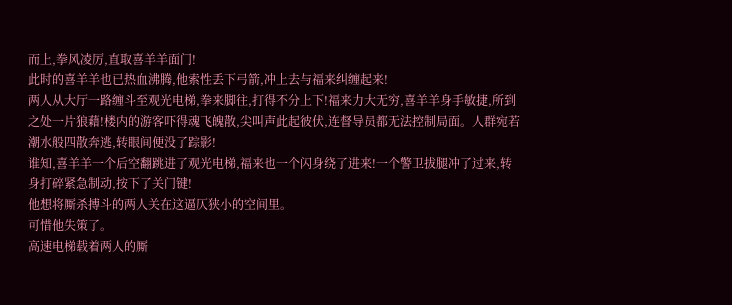而上,拳风凌厉,直取喜羊羊面门!
此时的喜羊羊也已热血沸腾,他索性丢下弓箭,冲上去与福来纠缠起来!
两人从大厅一路缠斗至观光电梯,拳来脚往,打得不分上下!福来力大无穷,喜羊羊身手敏捷,所到之处一片狼藉!楼内的游客吓得魂飞魄散,尖叫声此起彼伏,连督导员都无法控制局面。人群宛若潮水般四散奔逃,转眼间便没了踪影!
谁知,喜羊羊一个后空翻跳进了观光电梯,福来也一个闪身绕了进来!一个警卫拔腿冲了过来,转身打碎紧急制动,按下了关门键!
他想将厮杀搏斗的两人关在这逼仄狭小的空间里。
可惜他失策了。
高速电梯载着两人的厮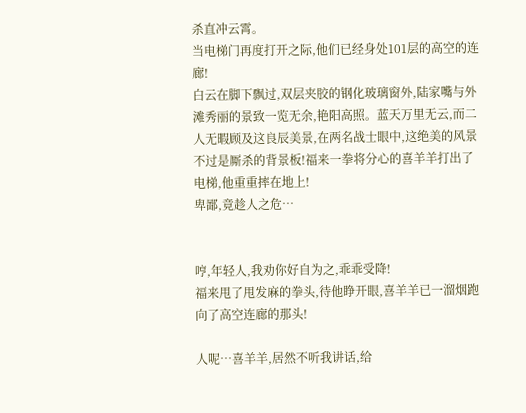杀直冲云霄。
当电梯门再度打开之际,他们已经身处101层的高空的连廊!
白云在脚下飘过,双层夹胶的钢化玻璃窗外,陆家嘴与外滩秀丽的景致一览无余,艳阳高照。蓝天万里无云,而二人无暇顾及这良辰美景,在两名战士眼中,这绝美的风景不过是厮杀的背景板!福来一拳将分心的喜羊羊打出了电梯,他重重摔在地上!
卑鄙,竟趁人之危…


哼,年轻人,我劝你好自为之,乖乖受降!
福来甩了甩发麻的拳头,待他睁开眼,喜羊羊已一溜烟跑向了高空连廊的那头!

人呢…喜羊羊,居然不听我讲话,给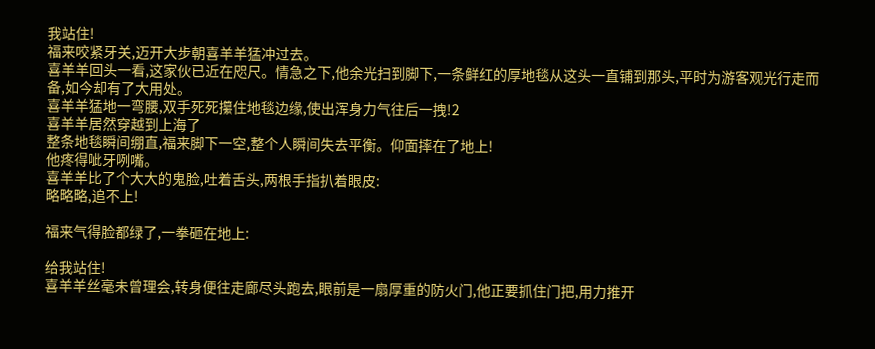我站住!
福来咬紧牙关,迈开大步朝喜羊羊猛冲过去。
喜羊羊回头一看,这家伙已近在咫尺。情急之下,他余光扫到脚下,一条鲜红的厚地毯从这头一直铺到那头,平时为游客观光行走而备,如今却有了大用处。
喜羊羊猛地一弯腰,双手死死攥住地毯边缘,使出浑身力气往后一拽!2
喜羊羊居然穿越到上海了
整条地毯瞬间绷直,福来脚下一空,整个人瞬间失去平衡。仰面摔在了地上!
他疼得呲牙咧嘴。
喜羊羊比了个大大的鬼脸,吐着舌头,两根手指扒着眼皮:
略略略,追不上!

福来气得脸都绿了,一拳砸在地上:

给我站住!
喜羊羊丝毫未曾理会,转身便往走廊尽头跑去,眼前是一扇厚重的防火门,他正要抓住门把,用力推开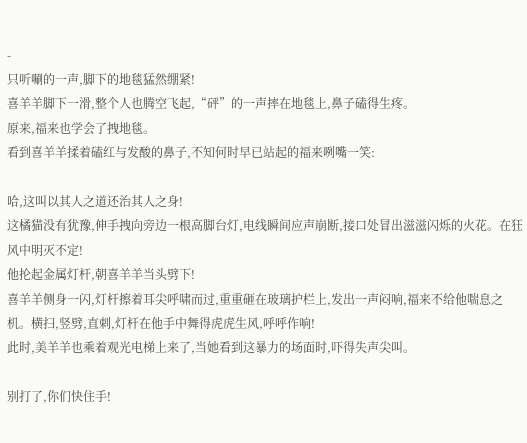-
只听唰的一声,脚下的地毯猛然绷紧!
喜羊羊脚下一滑,整个人也腾空飞起,“砰”的一声摔在地毯上,鼻子磕得生疼。
原来,福来也学会了拽地毯。
看到喜羊羊揉着磕红与发酸的鼻子,不知何时早已站起的福来咧嘴一笑:

哈,这叫以其人之道还治其人之身!
这橘猫没有犹豫,伸手拽向旁边一根高脚台灯,电线瞬间应声崩断,接口处冒出滋滋闪烁的火花。在狂风中明灭不定!
他抡起金属灯杆,朝喜羊羊当头劈下!
喜羊羊侧身一闪,灯杆擦着耳尖呼啸而过,重重砸在玻璃护栏上,发出一声闷响,福来不给他喘息之机。横扫,竖劈,直刺,灯杆在他手中舞得虎虎生风,呼呼作响!
此时,美羊羊也乘着观光电梯上来了,当她看到这暴力的场面时,吓得失声尖叫。

别打了,你们快住手!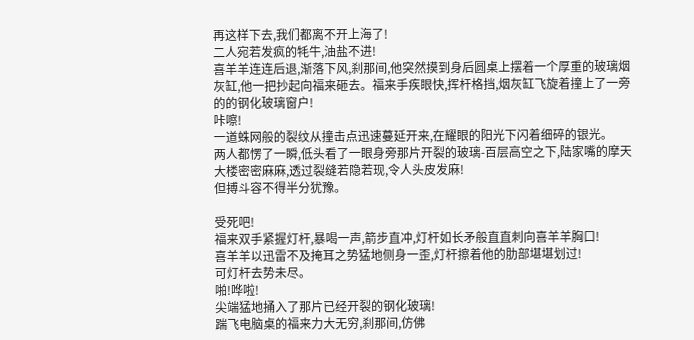再这样下去,我们都离不开上海了!
二人宛若发疯的牦牛,油盐不进!
喜羊羊连连后退,渐落下风,刹那间,他突然摸到身后圆桌上摆着一个厚重的玻璃烟灰缸,他一把抄起向福来砸去。福来手疾眼快,挥杆格挡,烟灰缸飞旋着撞上了一旁的的钢化玻璃窗户!
咔嚓!
一道蛛网般的裂纹从撞击点迅速蔓延开来,在耀眼的阳光下闪着细碎的银光。
两人都愣了一瞬,低头看了一眼身旁那片开裂的玻璃-百层高空之下,陆家嘴的摩天大楼密密麻麻,透过裂缝若隐若现,令人头皮发麻!
但搏斗容不得半分犹豫。

受死吧!
福来双手紧握灯杆,暴喝一声,箭步直冲,灯杆如长矛般直直刺向喜羊羊胸口!
喜羊羊以迅雷不及掩耳之势猛地侧身一歪,灯杆擦着他的肋部堪堪划过!
可灯杆去势未尽。
啪!哗啦!
尖端猛地捅入了那片已经开裂的钢化玻璃!
踹飞电脑桌的福来力大无穷,刹那间,仿佛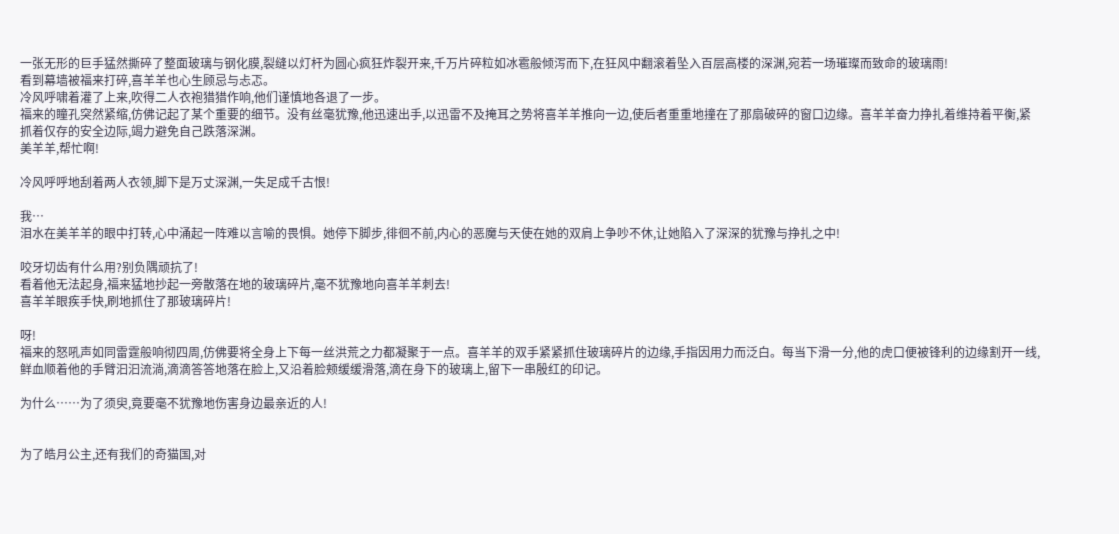一张无形的巨手猛然撕碎了整面玻璃与钢化膜,裂缝以灯杆为圆心疯狂炸裂开来,千万片碎粒如冰雹般倾泻而下,在狂风中翻滚着坠入百层高楼的深渊,宛若一场璀璨而致命的玻璃雨!
看到幕墙被福来打碎,喜羊羊也心生顾忌与忐忑。
冷风呼啸着灌了上来,吹得二人衣袍猎猎作响,他们谨慎地各退了一步。
福来的瞳孔突然紧缩,仿佛记起了某个重要的细节。没有丝毫犹豫,他迅速出手,以迅雷不及掩耳之势将喜羊羊推向一边,使后者重重地撞在了那扇破碎的窗口边缘。喜羊羊奋力挣扎着维持着平衡,紧抓着仅存的安全边际,竭力避免自己跌落深渊。
美羊羊,帮忙啊!

冷风呼呼地刮着两人衣领,脚下是万丈深渊,一失足成千古恨!

我…
泪水在美羊羊的眼中打转,心中涌起一阵难以言喻的畏惧。她停下脚步,徘徊不前,内心的恶魔与天使在她的双肩上争吵不休,让她陷入了深深的犹豫与挣扎之中!

咬牙切齿有什么用?别负隅顽抗了!
看着他无法起身,福来猛地抄起一旁散落在地的玻璃碎片,毫不犹豫地向喜羊羊刺去!
喜羊羊眼疾手快,刷地抓住了那玻璃碎片!

呀!
福来的怒吼声如同雷霆般响彻四周,仿佛要将全身上下每一丝洪荒之力都凝聚于一点。喜羊羊的双手紧紧抓住玻璃碎片的边缘,手指因用力而泛白。每当下滑一分,他的虎口便被锋利的边缘割开一线,鲜血顺着他的手臂汩汩流淌,滴滴答答地落在脸上,又沿着脸颊缓缓滑落,滴在身下的玻璃上,留下一串殷红的印记。

为什么……为了须臾,竟要毫不犹豫地伤害身边最亲近的人!


为了皓月公主,还有我们的奇猫国,对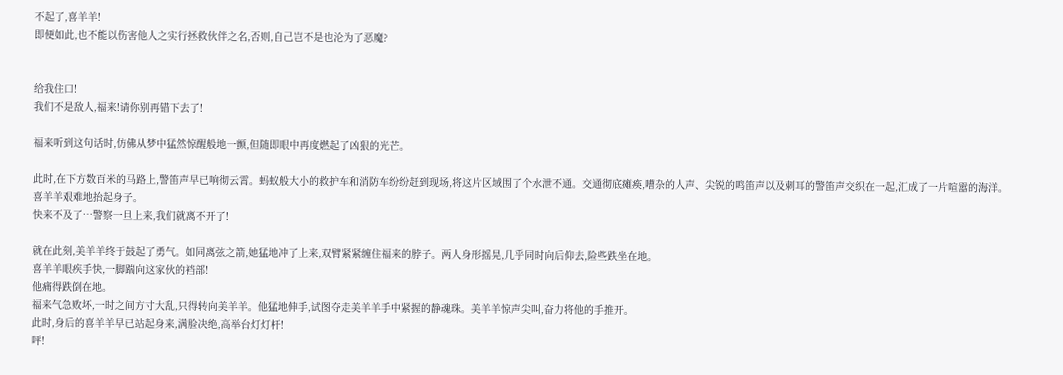不起了,喜羊羊!
即便如此,也不能以伤害他人之实行拯救伙伴之名,否则,自己岂不是也沦为了恶魔?


给我住口!
我们不是敌人,福来!请你别再错下去了!

福来听到这句话时,仿佛从梦中猛然惊醒般地一颤,但随即眼中再度燃起了凶狠的光芒。

此时,在下方数百米的马路上,警笛声早已响彻云霄。蚂蚁般大小的救护车和消防车纷纷赶到现场,将这片区域围了个水泄不通。交通彻底瘫痪,嘈杂的人声、尖锐的鸣笛声以及刺耳的警笛声交织在一起,汇成了一片喧嚣的海洋。
喜羊羊艰难地抬起身子。
快来不及了…警察一旦上来,我们就离不开了!

就在此刻,美羊羊终于鼓起了勇气。如同离弦之箭,她猛地冲了上来,双臂紧紧缠住福来的脖子。两人身形摇晃,几乎同时向后仰去,险些跌坐在地。
喜羊羊眼疾手快,一脚踹向这家伙的裆部!
他痛得跌倒在地。
福来气急败坏,一时之间方寸大乱,只得转向美羊羊。他猛地伸手,试图夺走美羊羊手中紧握的静魂珠。美羊羊惊声尖叫,奋力将他的手推开。
此时,身后的喜羊羊早已站起身来,满脸决绝,高举台灯灯杆!
呯!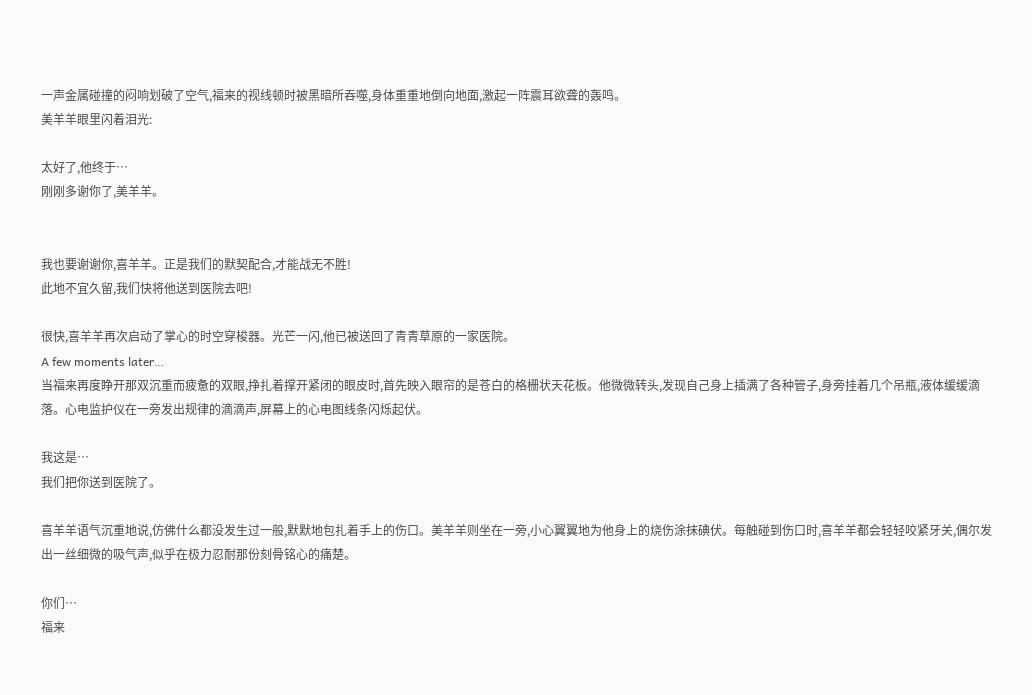一声金属碰撞的闷响划破了空气,福来的视线顿时被黑暗所吞噬,身体重重地倒向地面,激起一阵震耳欲聋的轰鸣。
美羊羊眼里闪着泪光:

太好了,他终于…
刚刚多谢你了,美羊羊。


我也要谢谢你,喜羊羊。正是我们的默契配合,才能战无不胜!
此地不宜久留,我们快将他送到医院去吧!

很快,喜羊羊再次启动了掌心的时空穿梭器。光芒一闪,他已被送回了青青草原的一家医院。
A few moments later…
当福来再度睁开那双沉重而疲惫的双眼,挣扎着撑开紧闭的眼皮时,首先映入眼帘的是苍白的格栅状天花板。他微微转头,发现自己身上插满了各种管子,身旁挂着几个吊瓶,液体缓缓滴落。心电监护仪在一旁发出规律的滴滴声,屏幕上的心电图线条闪烁起伏。

我这是…
我们把你送到医院了。

喜羊羊语气沉重地说,仿佛什么都没发生过一般,默默地包扎着手上的伤口。美羊羊则坐在一旁,小心翼翼地为他身上的烧伤涂抹碘伏。每触碰到伤口时,喜羊羊都会轻轻咬紧牙关,偶尔发出一丝细微的吸气声,似乎在极力忍耐那份刻骨铭心的痛楚。

你们…
福来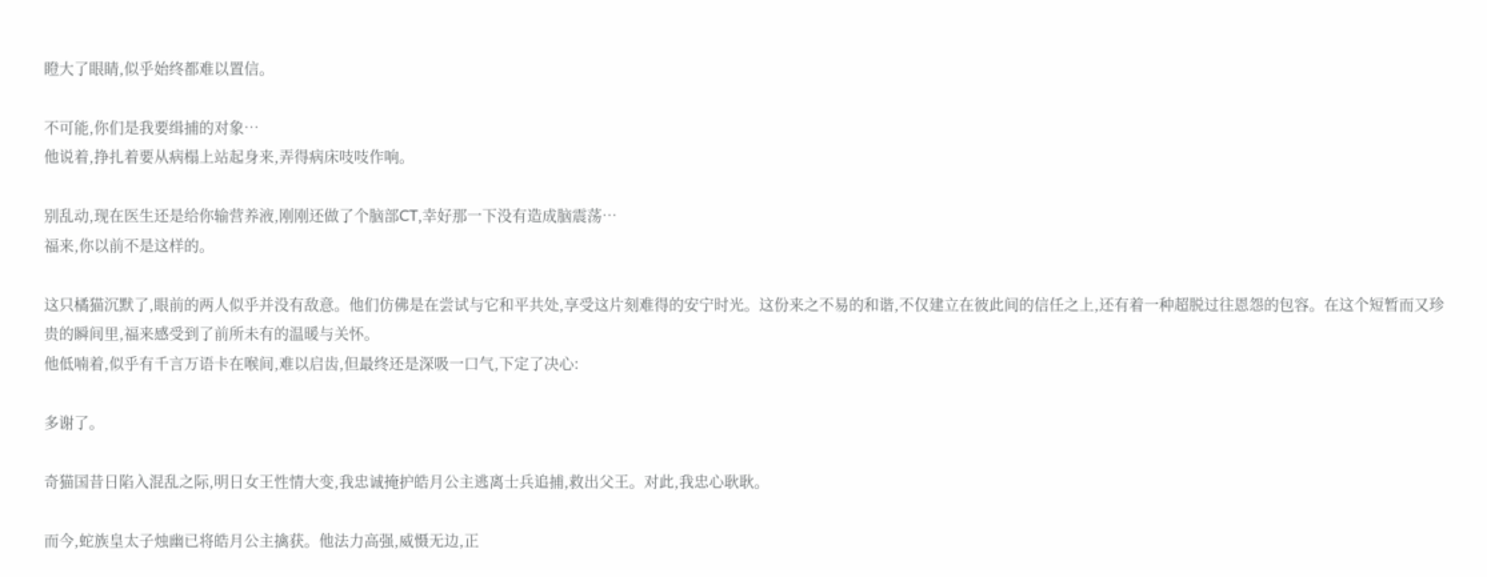瞪大了眼睛,似乎始终都难以置信。

不可能,你们是我要缉捕的对象…
他说着,挣扎着要从病榻上站起身来,弄得病床吱吱作响。

别乱动,现在医生还是给你输营养液,刚刚还做了个脑部CT,幸好那一下没有造成脑震荡…
福来,你以前不是这样的。

这只橘猫沉默了,眼前的两人似乎并没有敌意。他们仿佛是在尝试与它和平共处,享受这片刻难得的安宁时光。这份来之不易的和谐,不仅建立在彼此间的信任之上,还有着一种超脱过往恩怨的包容。在这个短暂而又珍贵的瞬间里,福来感受到了前所未有的温暖与关怀。
他低喃着,似乎有千言万语卡在喉间,难以启齿,但最终还是深吸一口气,下定了决心:

多谢了。

奇猫国昔日陷入混乱之际,明日女王性情大变,我忠诚掩护皓月公主逃离士兵追捕,救出父王。对此,我忠心耿耿。

而今,蛇族皇太子烛幽已将皓月公主擒获。他法力高强,威慑无边,正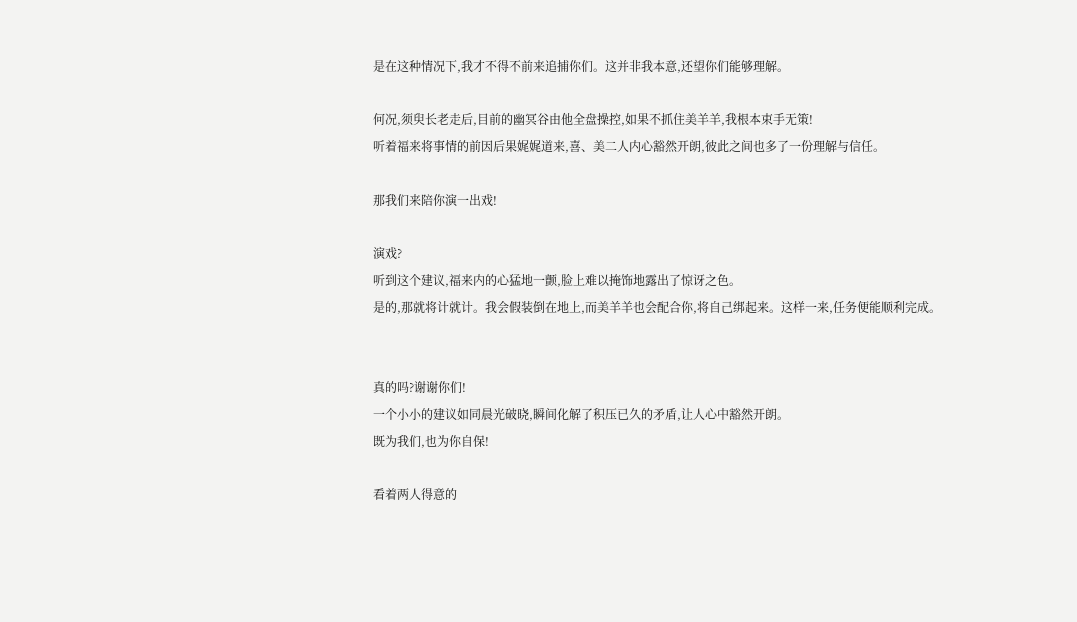是在这种情况下,我才不得不前来追捕你们。这并非我本意,还望你们能够理解。

何况,须臾长老走后,目前的幽冥谷由他全盘操控,如果不抓住美羊羊,我根本束手无策!
听着福来将事情的前因后果娓娓道来,喜、美二人内心豁然开朗,彼此之间也多了一份理解与信任。

那我们来陪你演一出戏!

演戏?
听到这个建议,福来内的心猛地一颤,脸上难以掩饰地露出了惊讶之色。
是的,那就将计就计。我会假装倒在地上,而美羊羊也会配合你,将自己绑起来。这样一来,任务便能顺利完成。


真的吗?谢谢你们!
一个小小的建议如同晨光破晓,瞬间化解了积压已久的矛盾,让人心中豁然开朗。
既为我们,也为你自保!

看着两人得意的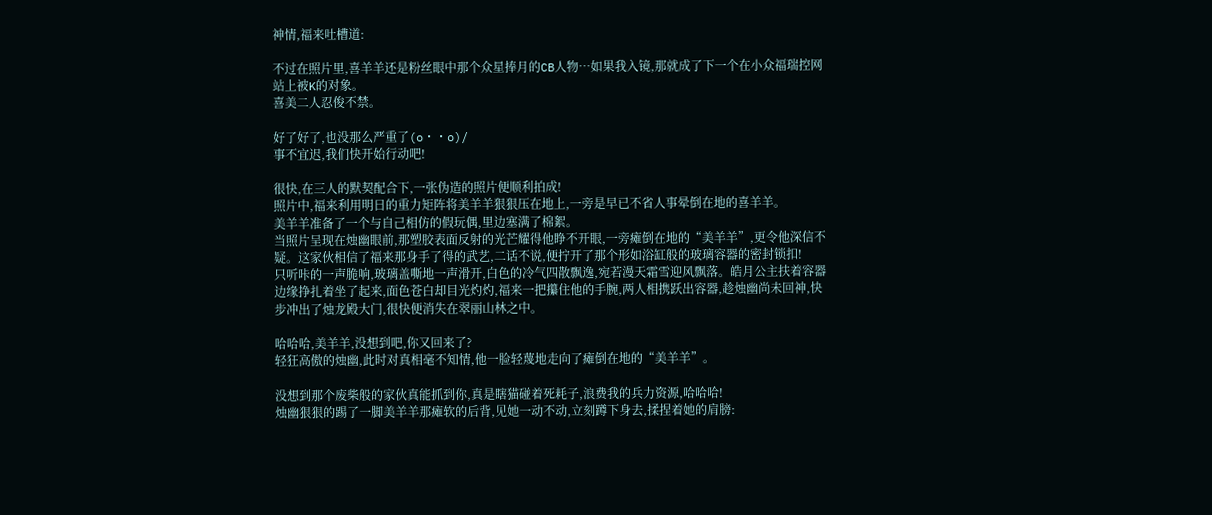神情,福来吐槽道:

不过在照片里,喜羊羊还是粉丝眼中那个众星捧月的CB人物…如果我入镜,那就成了下一个在小众福瑞控网站上被K的对象。
喜美二人忍俊不禁。

好了好了,也没那么严重了(o・・o)/
事不宜迟,我们快开始行动吧!

很快,在三人的默契配合下,一张伪造的照片便顺利拍成!
照片中,福来利用明日的重力矩阵将美羊羊狠狠压在地上,一旁是早已不省人事晕倒在地的喜羊羊。
美羊羊准备了一个与自己相仿的假玩偶,里边塞满了棉絮。
当照片呈现在烛幽眼前,那塑胶表面反射的光芒耀得他睁不开眼,一旁瘫倒在地的“美羊羊”,更令他深信不疑。这家伙相信了福来那身手了得的武艺,二话不说,便拧开了那个形如浴缸般的玻璃容器的密封锁扣!
只听咔的一声脆响,玻璃盖嘶地一声滑开,白色的冷气四散飘逸,宛若漫天霜雪迎风飘落。皓月公主扶着容器边缘挣扎着坐了起来,面色苍白却目光灼灼,福来一把攥住他的手腕,两人相携跃出容器,趁烛幽尚未回神,快步冲出了烛龙殿大门,很快便消失在翠丽山林之中。

哈哈哈,美羊羊,没想到吧,你又回来了?
轻狂高傲的烛幽,此时对真相毫不知情,他一脸轻蔑地走向了瘫倒在地的“美羊羊”。

没想到那个废柴般的家伙真能抓到你,真是瞎猫碰着死耗子,浪费我的兵力资源,哈哈哈!
烛幽狠狠的踢了一脚美羊羊那瘫软的后背,见她一动不动,立刻蹲下身去,揉捏着她的肩膀: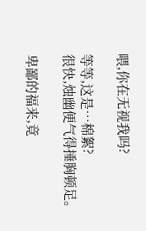喂,你在无视我吗?

等等,这是…棉絮?
很快,烛幽便气得捶胸顿足。

卑鄙的福来,竟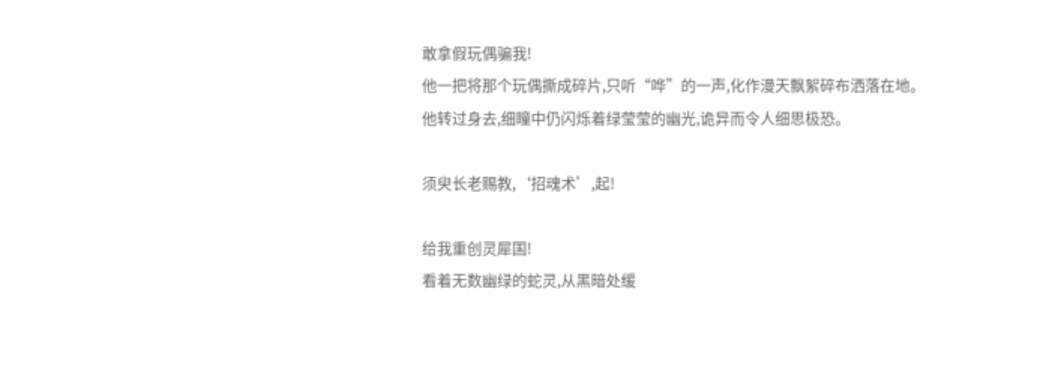敢拿假玩偶骗我!
他一把将那个玩偶撕成碎片,只听“哗”的一声,化作漫天飘絮碎布洒落在地。
他转过身去,细瞳中仍闪烁着绿莹莹的幽光,诡异而令人细思极恐。

须臾长老赐教,‘招魂术’,起!

给我重创灵犀国!
看着无数幽绿的蛇灵,从黑暗处缓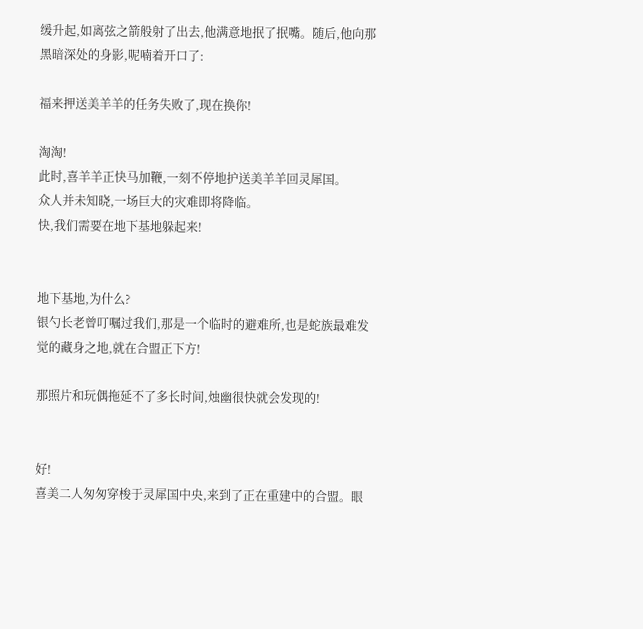缓升起,如离弦之箭般射了出去,他满意地抿了抿嘴。随后,他向那黑暗深处的身影,呢喃着开口了:

福来押送美羊羊的任务失败了,现在换你!

淘淘!
此时,喜羊羊正快马加鞭,一刻不停地护送美羊羊回灵犀国。
众人并未知晓,一场巨大的灾难即将降临。
快,我们需要在地下基地躲起来!


地下基地,为什么?
银勺长老曾叮嘱过我们,那是一个临时的避难所,也是蛇族最难发觉的藏身之地,就在合盟正下方!

那照片和玩偶拖延不了多长时间,烛幽很快就会发现的!


好!
喜美二人匆匆穿梭于灵犀国中央,来到了正在重建中的合盟。眼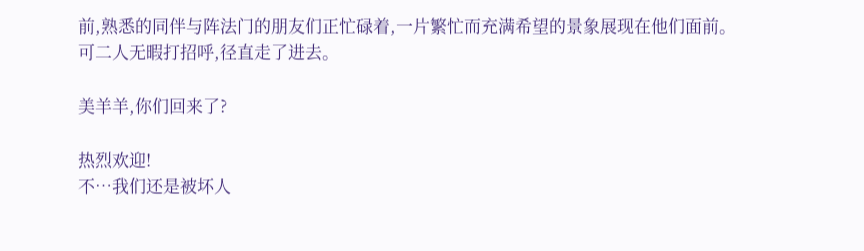前,熟悉的同伴与阵法门的朋友们正忙碌着,一片繁忙而充满希望的景象展现在他们面前。
可二人无暇打招呼,径直走了进去。

美羊羊,你们回来了?

热烈欢迎!
不…我们还是被坏人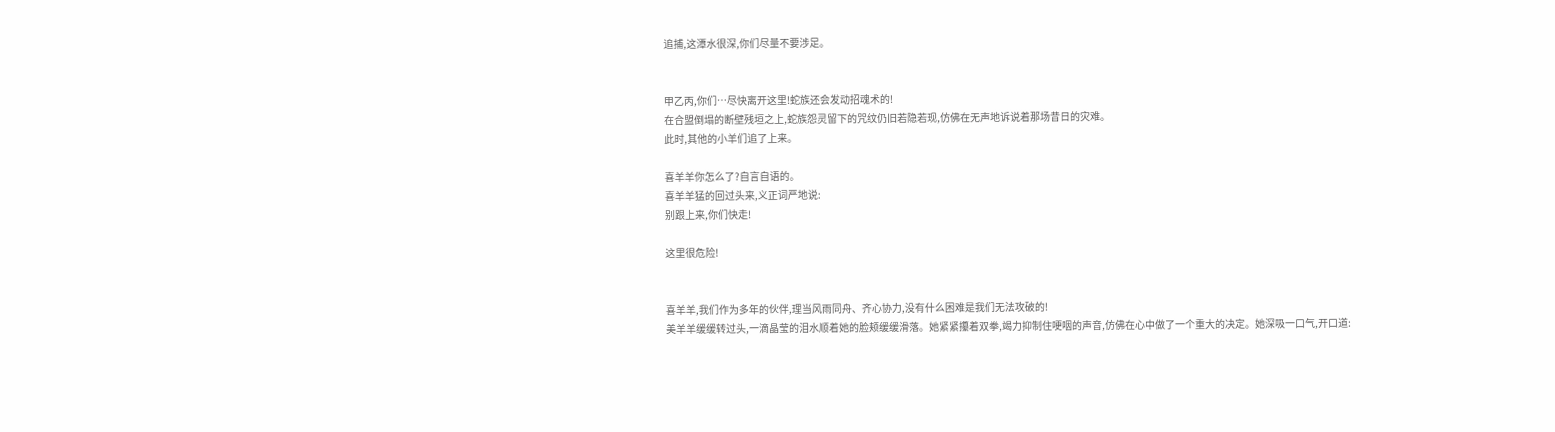追捕,这潭水很深,你们尽量不要涉足。


甲乙丙,你们…尽快离开这里!蛇族还会发动招魂术的!
在合盟倒塌的断壁残垣之上,蛇族怨灵留下的咒纹仍旧若隐若现,仿佛在无声地诉说着那场昔日的灾难。
此时,其他的小羊们追了上来。

喜羊羊你怎么了?自言自语的。
喜羊羊猛的回过头来,义正词严地说:
别跟上来,你们快走!

这里很危险!


喜羊羊,我们作为多年的伙伴,理当风雨同舟、齐心协力,没有什么困难是我们无法攻破的!
美羊羊缓缓转过头,一滴晶莹的泪水顺着她的脸颊缓缓滑落。她紧紧攥着双拳,竭力抑制住哽咽的声音,仿佛在心中做了一个重大的决定。她深吸一口气,开口道: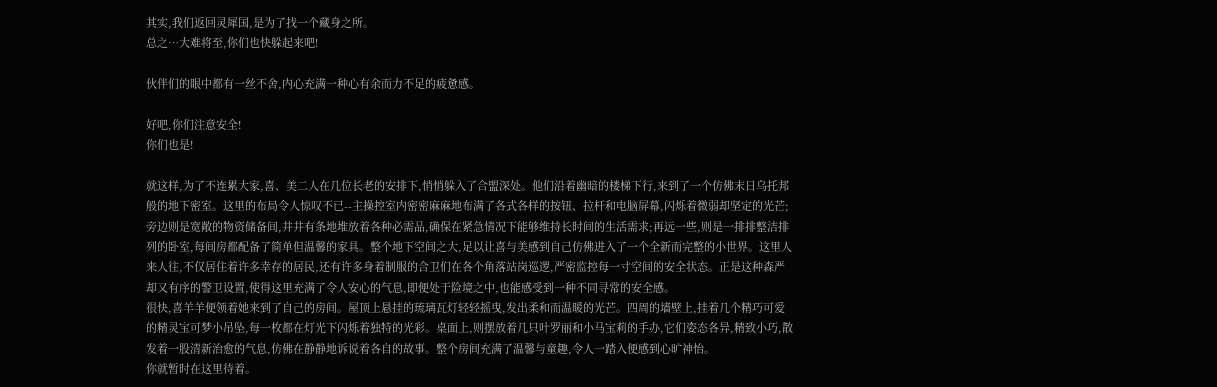其实,我们返回灵犀国,是为了找一个藏身之所。
总之…大难将至,你们也快躲起来吧!

伙伴们的眼中都有一丝不舍,内心充满一种心有余而力不足的疲惫感。

好吧,你们注意安全!
你们也是!

就这样,为了不连累大家,喜、美二人在几位长老的安排下,悄悄躲入了合盟深处。他们沿着幽暗的楼梯下行,来到了一个仿佛末日乌托邦般的地下密室。这里的布局令人惊叹不已--主操控室内密密麻麻地布满了各式各样的按钮、拉杆和电脑屏幕,闪烁着微弱却坚定的光芒;旁边则是宽敞的物资储备间,井井有条地堆放着各种必需品,确保在紧急情况下能够维持长时间的生活需求;再远一些,则是一排排整洁排列的卧室,每间房都配备了简单但温馨的家具。整个地下空间之大,足以让喜与美感到自己仿佛进入了一个全新而完整的小世界。这里人来人往,不仅居住着许多幸存的居民,还有许多身着制服的合卫们在各个角落站岗巡逻,严密监控每一寸空间的安全状态。正是这种森严却又有序的警卫设置,使得这里充满了令人安心的气息,即便处于险境之中,也能感受到一种不同寻常的安全感。
很快,喜羊羊便领着她来到了自己的房间。屋顶上悬挂的琉璃瓦灯轻轻摇曳,发出柔和而温暖的光芒。四周的墙壁上,挂着几个精巧可爱的精灵宝可梦小吊坠,每一枚都在灯光下闪烁着独特的光彩。桌面上,则摆放着几只叶罗丽和小马宝莉的手办,它们姿态各异,精致小巧,散发着一股清新治愈的气息,仿佛在静静地诉说着各自的故事。整个房间充满了温馨与童趣,令人一踏入便感到心旷神怡。
你就暂时在这里待着。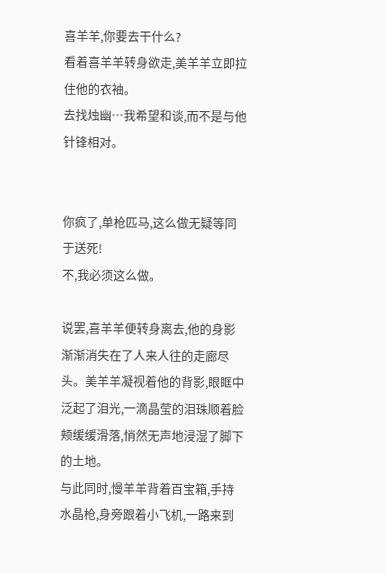喜羊羊,你要去干什么?
看着喜羊羊转身欲走,美羊羊立即拉住他的衣袖。
去找烛幽…我希望和谈,而不是与他针锋相对。


你疯了,单枪匹马,这么做无疑等同于送死!
不,我必须这么做。

说罢,喜羊羊便转身离去,他的身影渐渐消失在了人来人往的走廊尽头。美羊羊凝视着他的背影,眼眶中泛起了泪光,一滴晶莹的泪珠顺着脸颊缓缓滑落,悄然无声地浸湿了脚下的土地。
与此同时,慢羊羊背着百宝箱,手持水晶枪,身旁跟着小飞机,一路来到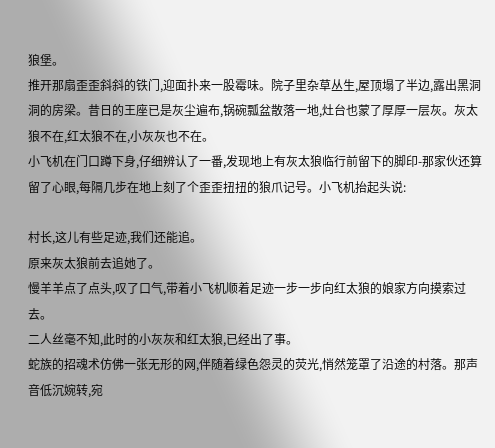狼堡。
推开那扇歪歪斜斜的铁门,迎面扑来一股霉味。院子里杂草丛生,屋顶塌了半边,露出黑洞洞的房梁。昔日的王座已是灰尘遍布,锅碗瓢盆散落一地,灶台也蒙了厚厚一层灰。灰太狼不在,红太狼不在,小灰灰也不在。
小飞机在门口蹲下身,仔细辨认了一番,发现地上有灰太狼临行前留下的脚印-那家伙还算留了心眼,每隔几步在地上刻了个歪歪扭扭的狼爪记号。小飞机抬起头说:

村长,这儿有些足迹,我们还能追。
原来灰太狼前去追她了。
慢羊羊点了点头,叹了口气,带着小飞机顺着足迹一步一步向红太狼的娘家方向摸索过去。
二人丝毫不知,此时的小灰灰和红太狼,已经出了事。
蛇族的招魂术仿佛一张无形的网,伴随着绿色怨灵的荧光,悄然笼罩了沿途的村落。那声音低沉婉转,宛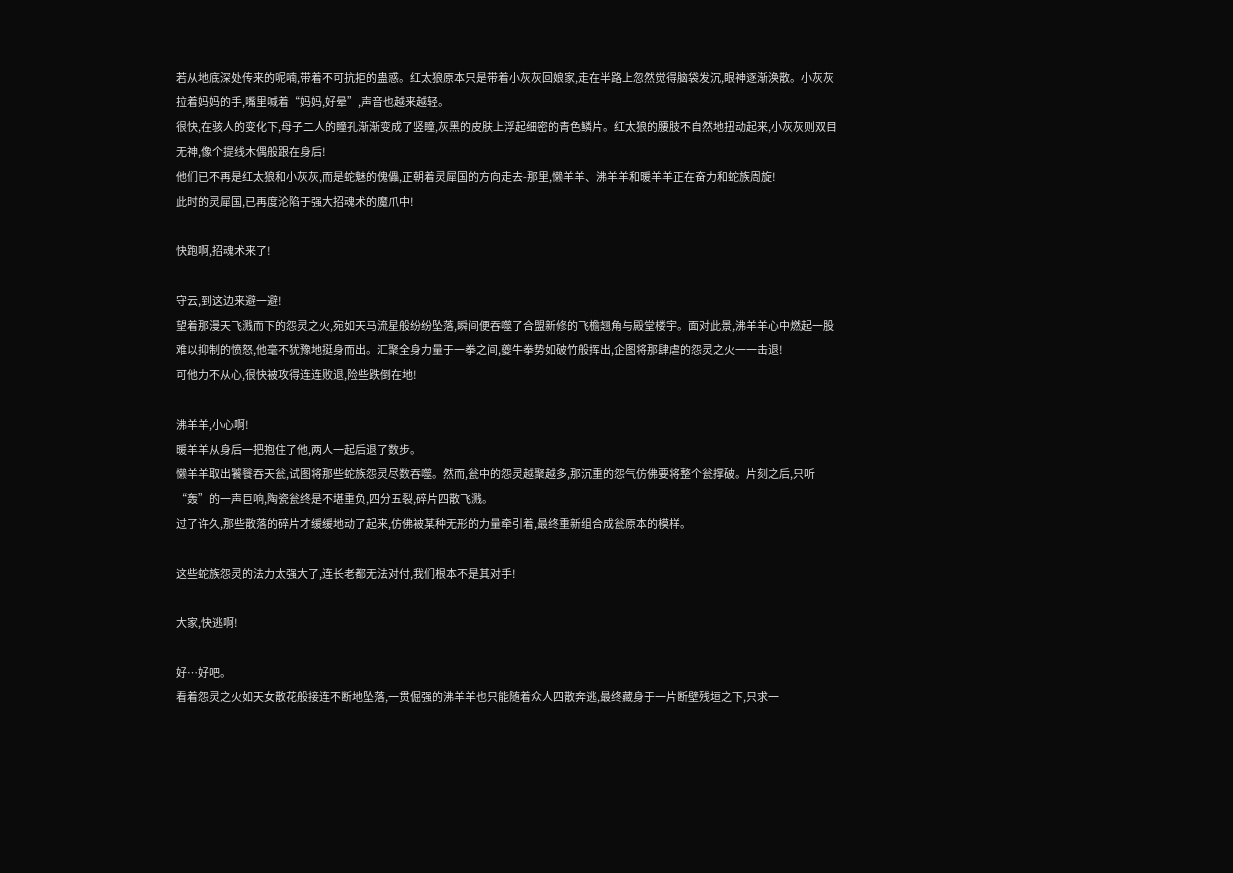若从地底深处传来的呢喃,带着不可抗拒的蛊惑。红太狼原本只是带着小灰灰回娘家,走在半路上忽然觉得脑袋发沉,眼神逐渐涣散。小灰灰拉着妈妈的手,嘴里喊着“妈妈,好晕”,声音也越来越轻。
很快,在骇人的变化下,母子二人的瞳孔渐渐变成了竖瞳,灰黑的皮肤上浮起细密的青色鳞片。红太狼的腰肢不自然地扭动起来,小灰灰则双目无神,像个提线木偶般跟在身后!
他们已不再是红太狼和小灰灰,而是蛇魅的傀儡,正朝着灵犀国的方向走去-那里,懒羊羊、沸羊羊和暖羊羊正在奋力和蛇族周旋!
此时的灵犀国,已再度沦陷于强大招魂术的魔爪中!

快跑啊,招魂术来了!

守云,到这边来避一避!
望着那漫天飞溅而下的怨灵之火,宛如天马流星般纷纷坠落,瞬间便吞噬了合盟新修的飞檐翘角与殿堂楼宇。面对此景,沸羊羊心中燃起一股难以抑制的愤怒,他毫不犹豫地挺身而出。汇聚全身力量于一拳之间,夔牛拳势如破竹般挥出,企图将那肆虐的怨灵之火一一击退!
可他力不从心,很快被攻得连连败退,险些跌倒在地!

沸羊羊,小心啊!
暖羊羊从身后一把抱住了他,两人一起后退了数步。
懒羊羊取出饕餮吞天瓮,试图将那些蛇族怨灵尽数吞噬。然而,瓮中的怨灵越聚越多,那沉重的怨气仿佛要将整个瓮撑破。片刻之后,只听“轰”的一声巨响,陶瓷瓮终是不堪重负,四分五裂,碎片四散飞溅。
过了许久,那些散落的碎片才缓缓地动了起来,仿佛被某种无形的力量牵引着,最终重新组合成瓮原本的模样。

这些蛇族怨灵的法力太强大了,连长老都无法对付,我们根本不是其对手!

大家,快逃啊!

好…好吧。
看着怨灵之火如天女散花般接连不断地坠落,一贯倔强的沸羊羊也只能随着众人四散奔逃,最终藏身于一片断壁残垣之下,只求一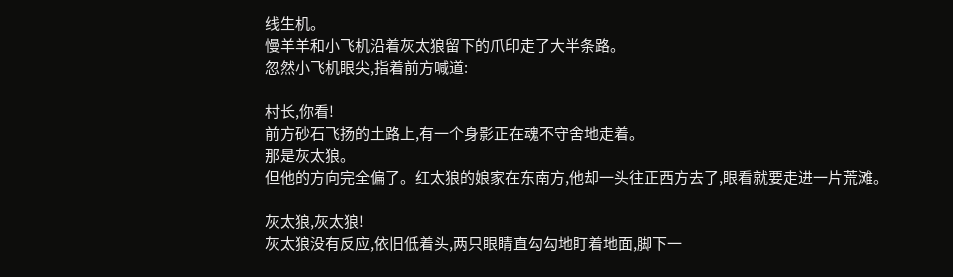线生机。
慢羊羊和小飞机沿着灰太狼留下的爪印走了大半条路。
忽然小飞机眼尖,指着前方喊道:

村长,你看!
前方砂石飞扬的土路上,有一个身影正在魂不守舍地走着。
那是灰太狼。
但他的方向完全偏了。红太狼的娘家在东南方,他却一头往正西方去了,眼看就要走进一片荒滩。

灰太狼,灰太狼!
灰太狼没有反应,依旧低着头,两只眼睛直勾勾地盯着地面,脚下一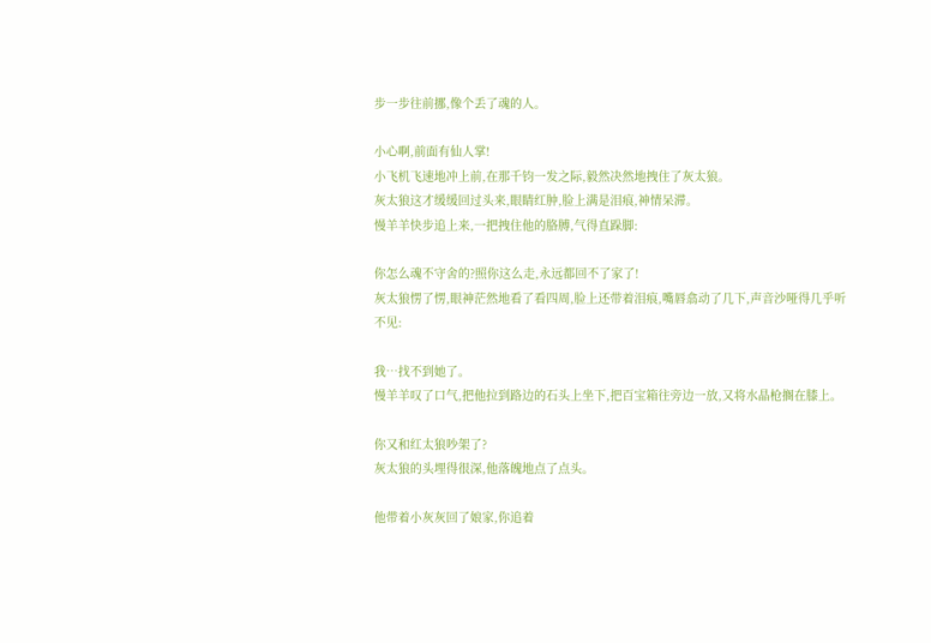步一步往前挪,像个丢了魂的人。

小心啊,前面有仙人掌!
小飞机飞速地冲上前,在那千钧一发之际,毅然决然地拽住了灰太狼。
灰太狼这才缓缓回过头来,眼睛红肿,脸上满是泪痕,神情呆滞。
慢羊羊快步追上来,一把拽住他的胳膊,气得直跺脚:

你怎么魂不守舍的?照你这么走,永远都回不了家了!
灰太狼愣了愣,眼神茫然地看了看四周,脸上还带着泪痕,嘴唇翕动了几下,声音沙哑得几乎听不见:

我…找不到她了。
慢羊羊叹了口气,把他拉到路边的石头上坐下,把百宝箱往旁边一放,又将水晶枪搁在膝上。

你又和红太狼吵架了?
灰太狼的头埋得很深,他落魄地点了点头。

他带着小灰灰回了娘家,你追着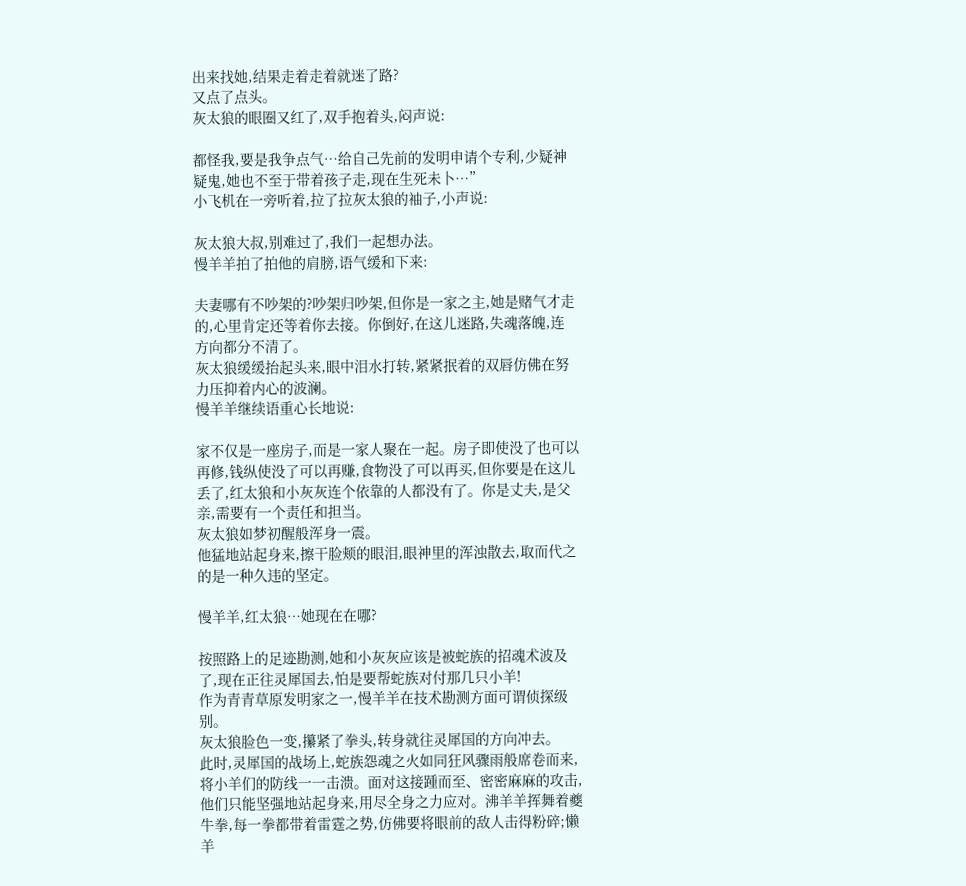出来找她,结果走着走着就迷了路?
又点了点头。
灰太狼的眼圈又红了,双手抱着头,闷声说:

都怪我,要是我争点气…给自己先前的发明申请个专利,少疑神疑鬼,她也不至于带着孩子走,现在生死未卜…”
小飞机在一旁听着,拉了拉灰太狼的袖子,小声说:

灰太狼大叔,别难过了,我们一起想办法。
慢羊羊拍了拍他的肩膀,语气缓和下来:

夫妻哪有不吵架的?吵架归吵架,但你是一家之主,她是赌气才走的,心里肯定还等着你去接。你倒好,在这儿迷路,失魂落魄,连方向都分不清了。
灰太狼缓缓抬起头来,眼中泪水打转,紧紧抿着的双唇仿佛在努力压抑着内心的波澜。
慢羊羊继续语重心长地说:

家不仅是一座房子,而是一家人聚在一起。房子即使没了也可以再修,钱纵使没了可以再赚,食物没了可以再买,但你要是在这儿丢了,红太狼和小灰灰连个依靠的人都没有了。你是丈夫,是父亲,需要有一个责任和担当。
灰太狼如梦初醒般浑身一震。
他猛地站起身来,擦干脸颊的眼泪,眼神里的浑浊散去,取而代之的是一种久违的坚定。

慢羊羊,红太狼…她现在在哪?

按照路上的足迹勘测,她和小灰灰应该是被蛇族的招魂术波及了,现在正往灵犀国去,怕是要帮蛇族对付那几只小羊!
作为青青草原发明家之一,慢羊羊在技术勘测方面可谓侦探级别。
灰太狼脸色一变,攥紧了拳头,转身就往灵犀国的方向冲去。
此时,灵犀国的战场上,蛇族怨魂之火如同狂风骤雨般席卷而来,将小羊们的防线一一击溃。面对这接踵而至、密密麻麻的攻击,他们只能坚强地站起身来,用尽全身之力应对。沸羊羊挥舞着夔牛拳,每一拳都带着雷霆之势,仿佛要将眼前的敌人击得粉碎;懒羊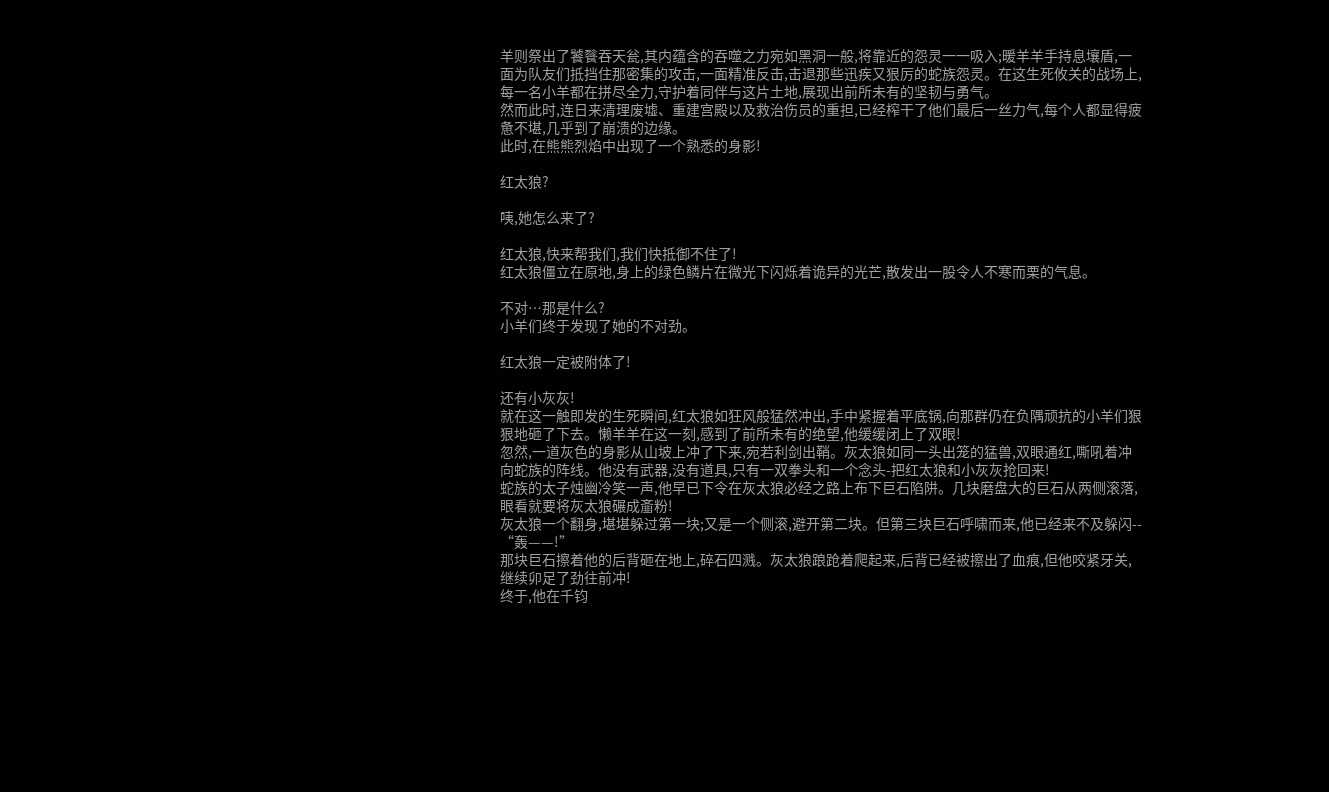羊则祭出了饕餮吞天瓮,其内蕴含的吞噬之力宛如黑洞一般,将靠近的怨灵一一吸入;暖羊羊手持息壤盾,一面为队友们抵挡住那密集的攻击,一面精准反击,击退那些迅疾又狠厉的蛇族怨灵。在这生死攸关的战场上,每一名小羊都在拼尽全力,守护着同伴与这片土地,展现出前所未有的坚韧与勇气。
然而此时,连日来清理废墟、重建宫殿以及救治伤员的重担,已经榨干了他们最后一丝力气,每个人都显得疲惫不堪,几乎到了崩溃的边缘。
此时,在熊熊烈焰中出现了一个熟悉的身影!

红太狼?

咦,她怎么来了?

红太狼,快来帮我们,我们快抵御不住了!
红太狼僵立在原地,身上的绿色鳞片在微光下闪烁着诡异的光芒,散发出一股令人不寒而栗的气息。

不对…那是什么?
小羊们终于发现了她的不对劲。

红太狼一定被附体了!

还有小灰灰!
就在这一触即发的生死瞬间,红太狼如狂风般猛然冲出,手中紧握着平底锅,向那群仍在负隅顽抗的小羊们狠狠地砸了下去。懒羊羊在这一刻,感到了前所未有的绝望,他缓缓闭上了双眼!
忽然,一道灰色的身影从山坡上冲了下来,宛若利剑出鞘。灰太狼如同一头出笼的猛兽,双眼通红,嘶吼着冲向蛇族的阵线。他没有武器,没有道具,只有一双拳头和一个念头-把红太狼和小灰灰抢回来!
蛇族的太子烛幽冷笑一声,他早已下令在灰太狼必经之路上布下巨石陷阱。几块磨盘大的巨石从两侧滚落,眼看就要将灰太狼碾成齑粉!
灰太狼一个翻身,堪堪躲过第一块;又是一个侧滚,避开第二块。但第三块巨石呼啸而来,他已经来不及躲闪--
“轰——!”
那块巨石擦着他的后背砸在地上,碎石四溅。灰太狼踉跄着爬起来,后背已经被擦出了血痕,但他咬紧牙关,继续卯足了劲往前冲!
终于,他在千钧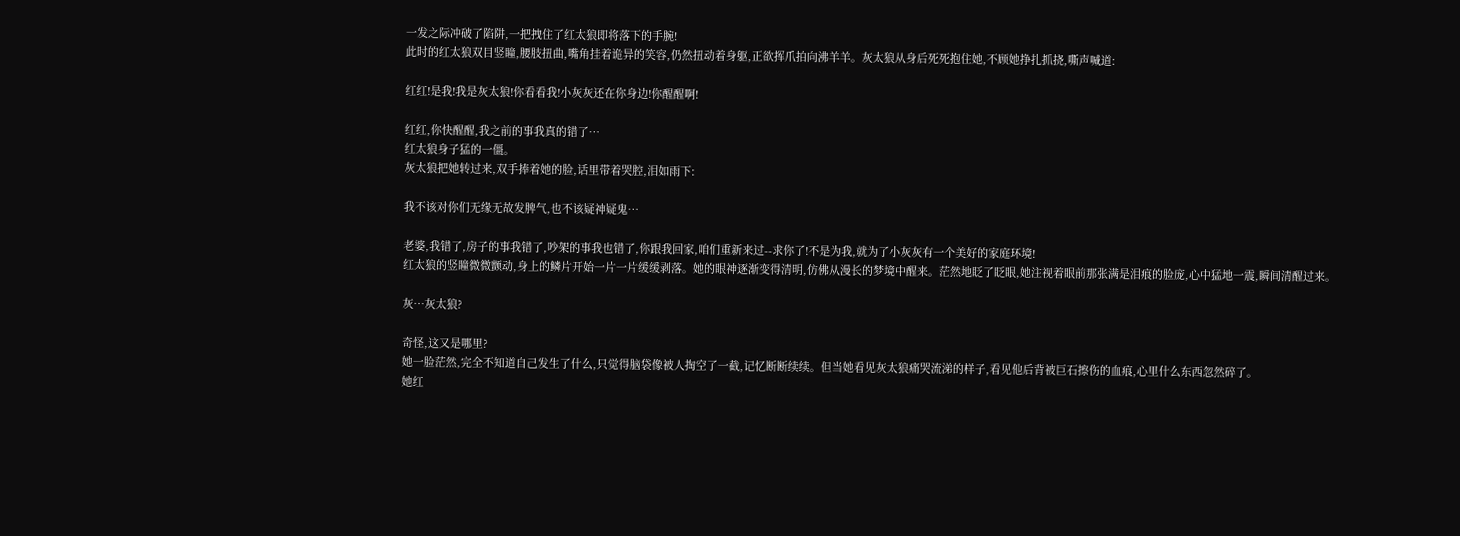一发之际冲破了陷阱,一把拽住了红太狼即将落下的手腕!
此时的红太狼双目竖瞳,腰肢扭曲,嘴角挂着诡异的笑容,仍然扭动着身躯,正欲挥爪拍向沸羊羊。灰太狼从身后死死抱住她,不顾她挣扎抓挠,嘶声喊道:

红红!是我!我是灰太狼!你看看我!小灰灰还在你身边!你醒醒啊!

红红,你快醒醒,我之前的事我真的错了…
红太狼身子猛的一僵。
灰太狼把她转过来,双手捧着她的脸,话里带着哭腔,泪如雨下:

我不该对你们无缘无故发脾气,也不该疑神疑鬼…

老婆,我错了,房子的事我错了,吵架的事我也错了,你跟我回家,咱们重新来过--求你了!不是为我,就为了小灰灰有一个美好的家庭环境!
红太狼的竖瞳微微颤动,身上的鳞片开始一片一片缓缓剥落。她的眼神逐渐变得清明,仿佛从漫长的梦境中醒来。茫然地眨了眨眼,她注视着眼前那张满是泪痕的脸庞,心中猛地一震,瞬间清醒过来。

灰…灰太狼?

奇怪,这又是哪里?
她一脸茫然,完全不知道自己发生了什么,只觉得脑袋像被人掏空了一截,记忆断断续续。但当她看见灰太狼痛哭流涕的样子,看见他后背被巨石擦伤的血痕,心里什么东西忽然碎了。
她红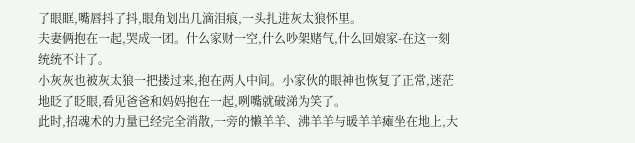了眼眶,嘴唇抖了抖,眼角划出几滴泪痕,一头扎进灰太狼怀里。
夫妻俩抱在一起,哭成一团。什么家财一空,什么吵架赌气,什么回娘家-在这一刻统统不计了。
小灰灰也被灰太狼一把搂过来,抱在两人中间。小家伙的眼神也恢复了正常,迷茫地眨了眨眼,看见爸爸和妈妈抱在一起,咧嘴就破涕为笑了。
此时,招魂术的力量已经完全消散,一旁的懒羊羊、沸羊羊与暖羊羊瘫坐在地上,大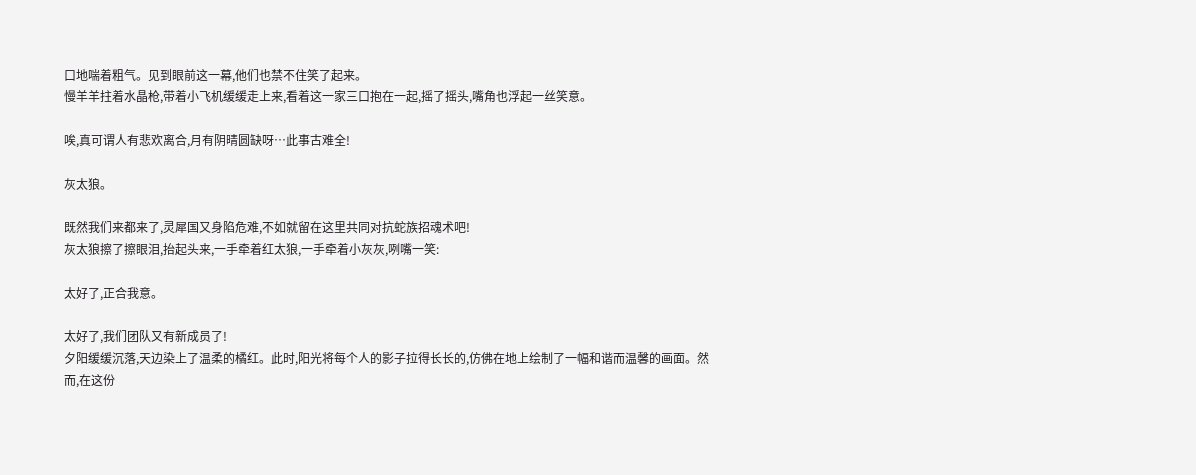口地喘着粗气。见到眼前这一幕,他们也禁不住笑了起来。
慢羊羊拄着水晶枪,带着小飞机缓缓走上来,看着这一家三口抱在一起,摇了摇头,嘴角也浮起一丝笑意。

唉,真可谓人有悲欢离合,月有阴晴圆缺呀…此事古难全!

灰太狼。

既然我们来都来了,灵犀国又身陷危难,不如就留在这里共同对抗蛇族招魂术吧!
灰太狼擦了擦眼泪,抬起头来,一手牵着红太狼,一手牵着小灰灰,咧嘴一笑:

太好了,正合我意。

太好了,我们团队又有新成员了!
夕阳缓缓沉落,天边染上了温柔的橘红。此时,阳光将每个人的影子拉得长长的,仿佛在地上绘制了一幅和谐而温馨的画面。然而,在这份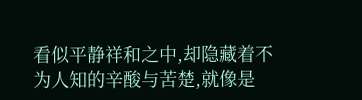看似平静祥和之中,却隐藏着不为人知的辛酸与苦楚,就像是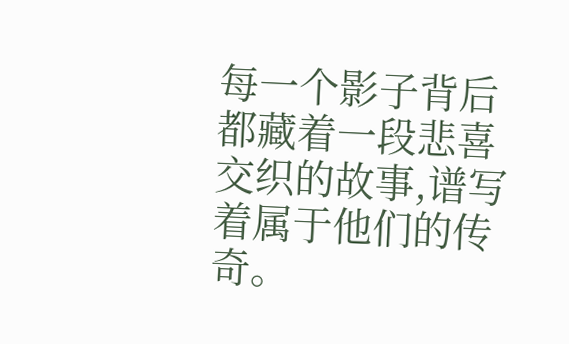每一个影子背后都藏着一段悲喜交织的故事,谱写着属于他们的传奇。